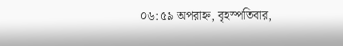০৬:৫৯ অপরাহ্ন, বৃহস্পতিবার,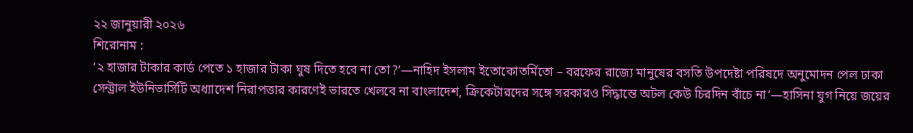২২ জানুয়ারী ২০২৬
শিরোনাম :
‘২ হাজার টাকার কার্ড পেতে ১ হাজার টাকা ঘুষ দিতে হবে না তো?’—নাহিদ ইসলাম ইতোকোতর্মিতো – বরফের রাজ্যে মানুষের বসতি উপদেষ্টা পরিষদে অনুমোদন পেল ঢাকা সেন্ট্রাল ইউনিভার্সিটি অধ্যাদেশ নিরাপত্তার কারণেই ভারতে খেলবে না বাংলাদেশ, ক্রিকেটারদের সঙ্গে সরকারও সিদ্ধান্তে অটল কেউ চিরদিন বাঁচে না’—হাসিনা যুগ নিয়ে জয়ের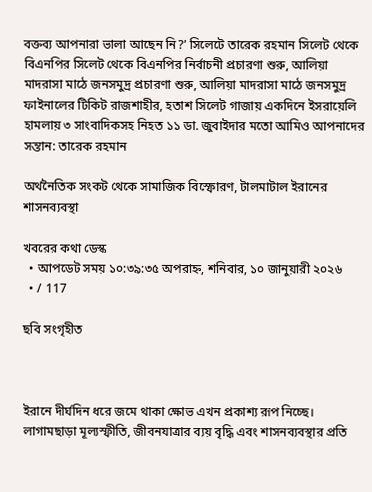বক্তব্য আপনারা ভালা আছেন নি?’ সিলেটে তারেক রহমান সিলেট থেকে বিএনপির সিলেট থেকে বিএনপির নির্বাচনী প্রচারণা শুরু, আলিয়া মাদরাসা মাঠে জনসমুদ্র প্রচারণা শুরু, আলিয়া মাদরাসা মাঠে জনসমুদ্র ফাইনালের টিকিট রাজশাহীর, হতাশ সিলেট গাজায় একদিনে ইসরায়েলি হামলায় ৩ সাংবাদিকসহ নিহত ১১ ডা. জুবাইদার মতো আমিও আপনাদের সন্তান: তারেক রহমান

অর্থনৈতিক সংকট থেকে সামাজিক বিস্ফোরণ, টালমাটাল ইরানের শাসনব্যবস্থা

খবরের কথা ডেস্ক
  • আপডেট সময় ১০:৩৯:৩৫ অপরাহ্ন, শনিবার, ১০ জানুয়ারী ২০২৬
  • / 117

ছবি সংগৃহীত



ইরানে দীর্ঘদিন ধরে জমে থাকা ক্ষোভ এখন প্রকাশ্য রূপ নিচ্ছে। লাগামছাড়া মূল্যস্ফীতি, জীবনযাত্রার ব্যয় বৃদ্ধি এবং শাসনব্যবস্থার প্রতি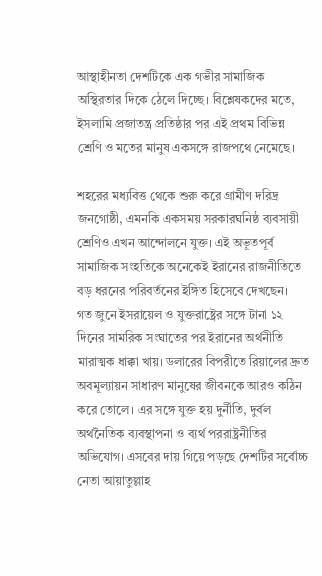আস্থাহীনতা দেশটিকে এক গভীর সামাজিক অস্থিরতার দিকে ঠেলে দিচ্ছে। বিশ্লেষকদের মতে, ইসলামি প্রজাতন্ত্র প্রতিষ্ঠার পর এই প্রথম বিভিন্ন শ্রেণি ও মতের মানুষ একসঙ্গে রাজপথে নেমেছে।

শহরের মধ্যবিত্ত থেকে শুরু করে গ্রামীণ দরিদ্র জনগোষ্ঠী, এমনকি একসময় সরকারঘনিষ্ঠ ব্যবসায়ী শ্রেণিও এখন আন্দোলনে যুক্ত। এই অভূতপূর্ব সামাজিক সংহতিকে অনেকেই ইরানের রাজনীতিতে বড় ধরনের পরিবর্তনের ইঙ্গিত হিসেবে দেখছেন।
গত জুনে ইসরায়েল ও যুক্তরাষ্ট্রের সঙ্গে টানা ১২ দিনের সামরিক সংঘাতের পর ইরানের অর্থনীতি মারাত্মক ধাক্কা খায়। ডলারের বিপরীতে রিয়ালের দ্রুত অবমূল্যায়ন সাধারণ মানুষের জীবনকে আরও কঠিন করে তোলে। এর সঙ্গে যুক্ত হয় দুর্নীতি, দুর্বল অর্থনৈতিক ব্যবস্থাপনা ও ব্যর্থ পররাষ্ট্রনীতির অভিযোগ। এসবের দায় গিয়ে পড়ছে দেশটির সর্বোচ্চ নেতা আয়াতুল্লাহ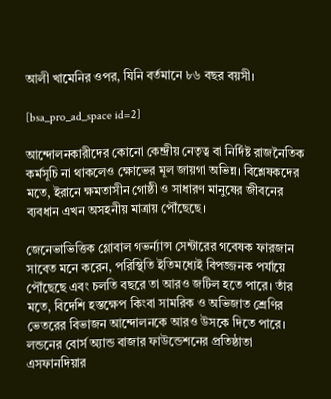আলী খামেনির ওপর, যিনি বর্তমানে ৮৬ বছর বয়সী।

[bsa_pro_ad_space id=2]

আন্দোলনকারীদের কোনো কেন্দ্রীয় নেতৃত্ব বা নির্দিষ্ট রাজনৈতিক কর্মসূচি না থাকলেও ক্ষোভের মূল জায়গা অভিন্ন। বিশ্লেষকদের মতে, ইরানে ক্ষমতাসীন গোষ্ঠী ও সাধারণ মানুষের জীবনের ব্যবধান এখন অসহনীয় মাত্রায় পৌঁছেছে।

জেনেভাভিত্তিক গ্লোবাল গভর্ন্যান্স সেন্টারের গবেষক ফারজান সাবেত মনে করেন, পরিস্থিতি ইতিমধ্যেই বিপজ্জনক পর্যায়ে পৌঁছেছে এবং চলতি বছরে তা আরও জটিল হতে পারে। তাঁর মতে, বিদেশি হস্তক্ষেপ কিংবা সামরিক ও অভিজাত শ্রেণির ভেতরের বিভাজন আন্দোলনকে আরও উসকে দিতে পারে।
লন্ডনের বোর্স অ্যান্ড বাজার ফাউন্ডেশনের প্রতিষ্ঠাতা এসফানদিয়ার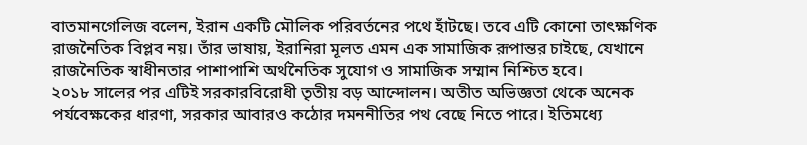বাতমানগেলিজ বলেন, ইরান একটি মৌলিক পরিবর্তনের পথে হাঁটছে। তবে এটি কোনো তাৎক্ষণিক রাজনৈতিক বিপ্লব নয়। তাঁর ভাষায়, ইরানিরা মূলত এমন এক সামাজিক রূপান্তর চাইছে, যেখানে রাজনৈতিক স্বাধীনতার পাশাপাশি অর্থনৈতিক সুযোগ ও সামাজিক সম্মান নিশ্চিত হবে।
২০১৮ সালের পর এটিই সরকারবিরোধী তৃতীয় বড় আন্দোলন। অতীত অভিজ্ঞতা থেকে অনেক পর্যবেক্ষকের ধারণা, সরকার আবারও কঠোর দমননীতির পথ বেছে নিতে পারে। ইতিমধ্যে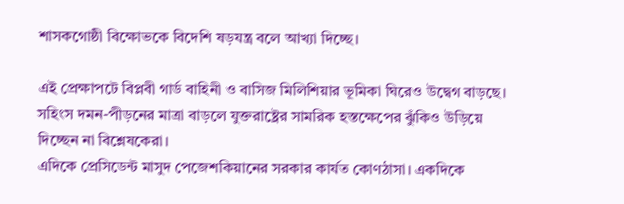শাসকগোষ্ঠী বিক্ষোভকে বিদেশি ষড়যন্ত্র বলে আখ্যা দিচ্ছে।

এই প্রেক্ষাপটে বিপ্লবী গার্ড বাহিনী ও বাসিজ মিলিশিয়ার ভূমিকা ঘিরেও উদ্বেগ বাড়ছে। সহিংস দমন-পীড়নের মাত্রা বাড়লে যুক্তরাষ্ট্রের সামরিক হস্তক্ষেপের ঝুঁকিও উড়িয়ে দিচ্ছেন না বিশ্লেষকেরা।
এদিকে প্রেসিডেন্ট মাসুদ পেজেশকিয়ানের সরকার কার্যত কোণঠাসা। একদিকে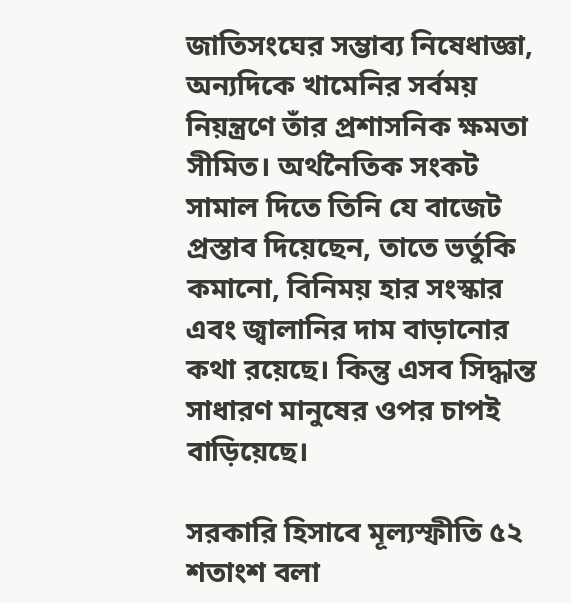জাতিসংঘের সম্ভাব্য নিষেধাজ্ঞা, অন্যদিকে খামেনির সর্বময় নিয়ন্ত্রণে তাঁর প্রশাসনিক ক্ষমতা সীমিত। অর্থনৈতিক সংকট সামাল দিতে তিনি যে বাজেট প্রস্তাব দিয়েছেন, তাতে ভর্তুকি কমানো, বিনিময় হার সংস্কার এবং জ্বালানির দাম বাড়ানোর কথা রয়েছে। কিন্তু এসব সিদ্ধান্ত সাধারণ মানুষের ওপর চাপই বাড়িয়েছে।

সরকারি হিসাবে মূল্যস্ফীতি ৫২ শতাংশ বলা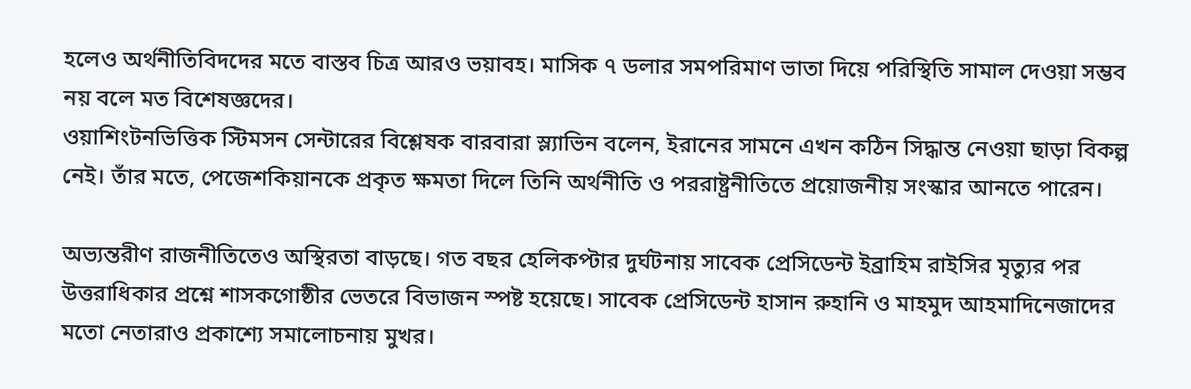হলেও অর্থনীতিবিদদের মতে বাস্তব চিত্র আরও ভয়াবহ। মাসিক ৭ ডলার সমপরিমাণ ভাতা দিয়ে পরিস্থিতি সামাল দেওয়া সম্ভব নয় বলে মত বিশেষজ্ঞদের।
ওয়াশিংটনভিত্তিক স্টিমসন সেন্টারের বিশ্লেষক বারবারা স্ল্যাভিন বলেন, ইরানের সামনে এখন কঠিন সিদ্ধান্ত নেওয়া ছাড়া বিকল্প নেই। তাঁর মতে, পেজেশকিয়ানকে প্রকৃত ক্ষমতা দিলে তিনি অর্থনীতি ও পররাষ্ট্রনীতিতে প্রয়োজনীয় সংস্কার আনতে পারেন।

অভ্যন্তরীণ রাজনীতিতেও অস্থিরতা বাড়ছে। গত বছর হেলিকপ্টার দুর্ঘটনায় সাবেক প্রেসিডেন্ট ইব্রাহিম রাইসির মৃত্যুর পর উত্তরাধিকার প্রশ্নে শাসকগোষ্ঠীর ভেতরে বিভাজন স্পষ্ট হয়েছে। সাবেক প্রেসিডেন্ট হাসান রুহানি ও মাহমুদ আহমাদিনেজাদের মতো নেতারাও প্রকাশ্যে সমালোচনায় মুখর।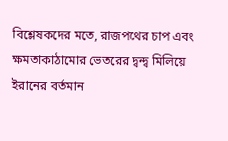বিশ্লেষকদের মতে, রাজপথের চাপ এবং ক্ষমতাকাঠামোর ভেতরের দ্বন্দ্ব মিলিয়ে ইরানের বর্তমান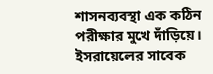শাসনব্যবস্থা এক কঠিন পরীক্ষার মুখে দাঁড়িয়ে। ইসরায়েলের সাবেক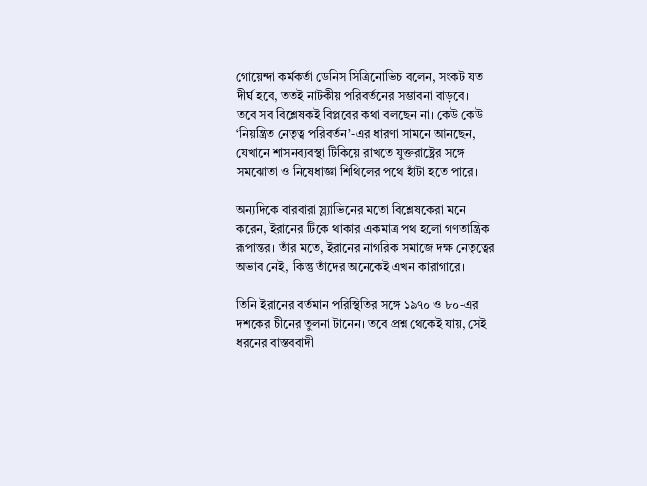গোয়েন্দা কর্মকর্তা ডেনিস সিত্রিনোভিচ বলেন, সংকট যত দীর্ঘ হবে, ততই নাটকীয় পরিবর্তনের সম্ভাবনা বাড়বে।
তবে সব বিশ্লেষকই বিপ্লবের কথা বলছেন না। কেউ কেউ ‘নিয়ন্ত্রিত নেতৃত্ব পরিবর্তন’-এর ধারণা সামনে আনছেন, যেখানে শাসনব্যবস্থা টিকিয়ে রাখতে যুক্তরাষ্ট্রের সঙ্গে সমঝোতা ও নিষেধাজ্ঞা শিথিলের পথে হাঁটা হতে পারে।

অন্যদিকে বারবারা স্ল্যাভিনের মতো বিশ্লেষকেরা মনে করেন, ইরানের টিকে থাকার একমাত্র পথ হলো গণতান্ত্রিক রূপান্তর। তাঁর মতে, ইরানের নাগরিক সমাজে দক্ষ নেতৃত্বের অভাব নেই, কিন্তু তাঁদের অনেকেই এখন কারাগারে।

তিনি ইরানের বর্তমান পরিস্থিতির সঙ্গে ১৯৭০ ও ৮০-এর দশকের চীনের তুলনা টানেন। তবে প্রশ্ন থেকেই যায়, সেই ধরনের বাস্তববাদী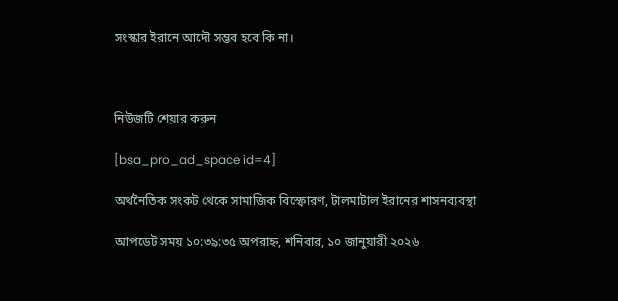সংস্কার ইরানে আদৌ সম্ভব হবে কি না।



নিউজটি শেয়ার করুন

[bsa_pro_ad_space id=4]

অর্থনৈতিক সংকট থেকে সামাজিক বিস্ফোরণ, টালমাটাল ইরানের শাসনব্যবস্থা

আপডেট সময় ১০:৩৯:৩৫ অপরাহ্ন, শনিবার, ১০ জানুয়ারী ২০২৬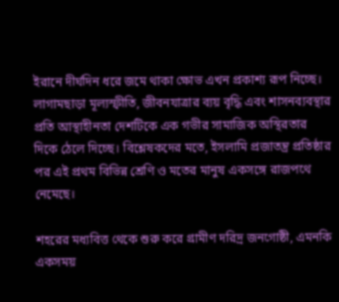ইরানে দীর্ঘদিন ধরে জমে থাকা ক্ষোভ এখন প্রকাশ্য রূপ নিচ্ছে। লাগামছাড়া মূল্যস্ফীতি, জীবনযাত্রার ব্যয় বৃদ্ধি এবং শাসনব্যবস্থার প্রতি আস্থাহীনতা দেশটিকে এক গভীর সামাজিক অস্থিরতার দিকে ঠেলে দিচ্ছে। বিশ্লেষকদের মতে, ইসলামি প্রজাতন্ত্র প্রতিষ্ঠার পর এই প্রথম বিভিন্ন শ্রেণি ও মতের মানুষ একসঙ্গে রাজপথে নেমেছে।

শহরের মধ্যবিত্ত থেকে শুরু করে গ্রামীণ দরিদ্র জনগোষ্ঠী, এমনকি একসময়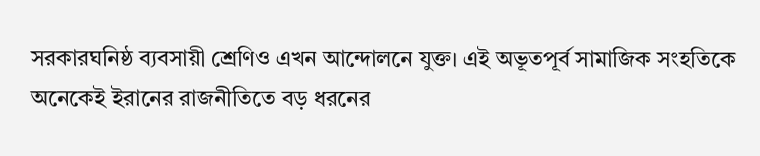সরকারঘনিষ্ঠ ব্যবসায়ী শ্রেণিও এখন আন্দোলনে যুক্ত। এই অভূতপূর্ব সামাজিক সংহতিকে অনেকেই ইরানের রাজনীতিতে বড় ধরনের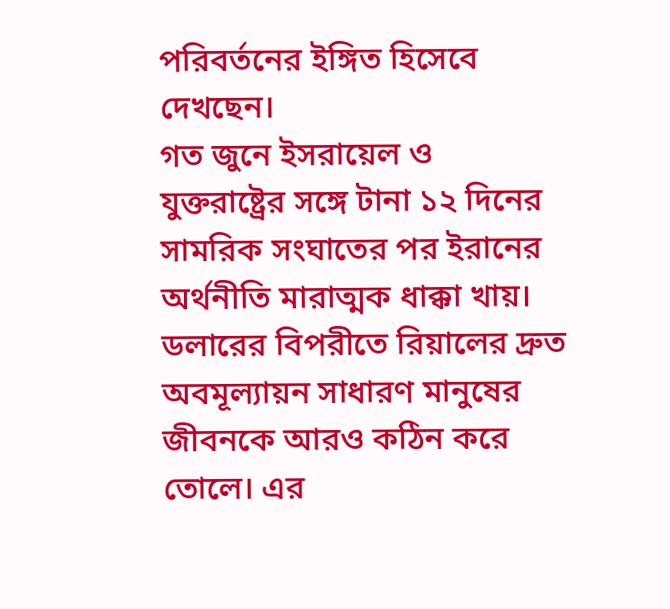পরিবর্তনের ইঙ্গিত হিসেবে দেখছেন।
গত জুনে ইসরায়েল ও যুক্তরাষ্ট্রের সঙ্গে টানা ১২ দিনের সামরিক সংঘাতের পর ইরানের অর্থনীতি মারাত্মক ধাক্কা খায়। ডলারের বিপরীতে রিয়ালের দ্রুত অবমূল্যায়ন সাধারণ মানুষের জীবনকে আরও কঠিন করে তোলে। এর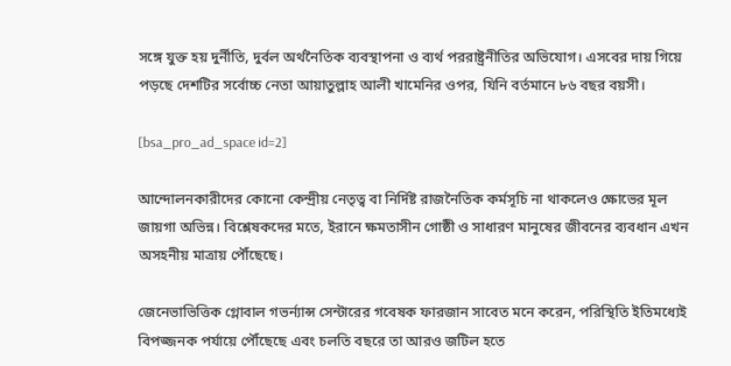সঙ্গে যুক্ত হয় দুর্নীতি, দুর্বল অর্থনৈতিক ব্যবস্থাপনা ও ব্যর্থ পররাষ্ট্রনীতির অভিযোগ। এসবের দায় গিয়ে পড়ছে দেশটির সর্বোচ্চ নেতা আয়াতুল্লাহ আলী খামেনির ওপর, যিনি বর্তমানে ৮৬ বছর বয়সী।

[bsa_pro_ad_space id=2]

আন্দোলনকারীদের কোনো কেন্দ্রীয় নেতৃত্ব বা নির্দিষ্ট রাজনৈতিক কর্মসূচি না থাকলেও ক্ষোভের মূল জায়গা অভিন্ন। বিশ্লেষকদের মতে, ইরানে ক্ষমতাসীন গোষ্ঠী ও সাধারণ মানুষের জীবনের ব্যবধান এখন অসহনীয় মাত্রায় পৌঁছেছে।

জেনেভাভিত্তিক গ্লোবাল গভর্ন্যান্স সেন্টারের গবেষক ফারজান সাবেত মনে করেন, পরিস্থিতি ইতিমধ্যেই বিপজ্জনক পর্যায়ে পৌঁছেছে এবং চলতি বছরে তা আরও জটিল হতে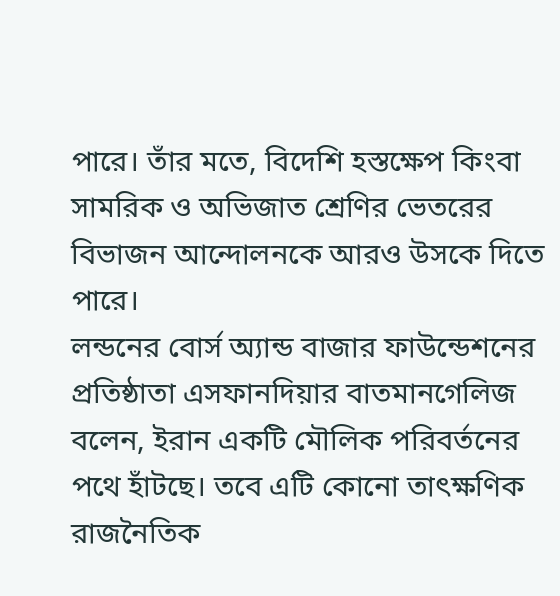পারে। তাঁর মতে, বিদেশি হস্তক্ষেপ কিংবা সামরিক ও অভিজাত শ্রেণির ভেতরের বিভাজন আন্দোলনকে আরও উসকে দিতে পারে।
লন্ডনের বোর্স অ্যান্ড বাজার ফাউন্ডেশনের প্রতিষ্ঠাতা এসফানদিয়ার বাতমানগেলিজ বলেন, ইরান একটি মৌলিক পরিবর্তনের পথে হাঁটছে। তবে এটি কোনো তাৎক্ষণিক রাজনৈতিক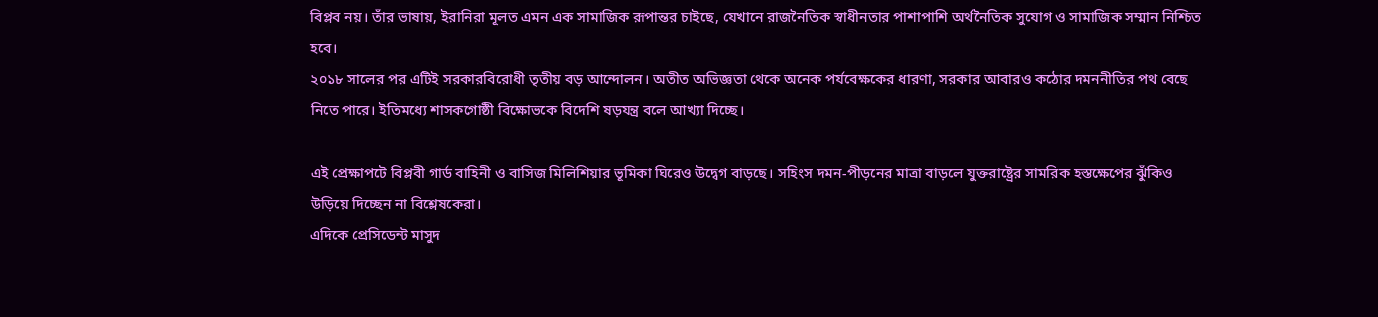বিপ্লব নয়। তাঁর ভাষায়, ইরানিরা মূলত এমন এক সামাজিক রূপান্তর চাইছে, যেখানে রাজনৈতিক স্বাধীনতার পাশাপাশি অর্থনৈতিক সুযোগ ও সামাজিক সম্মান নিশ্চিত হবে।
২০১৮ সালের পর এটিই সরকারবিরোধী তৃতীয় বড় আন্দোলন। অতীত অভিজ্ঞতা থেকে অনেক পর্যবেক্ষকের ধারণা, সরকার আবারও কঠোর দমননীতির পথ বেছে নিতে পারে। ইতিমধ্যে শাসকগোষ্ঠী বিক্ষোভকে বিদেশি ষড়যন্ত্র বলে আখ্যা দিচ্ছে।

এই প্রেক্ষাপটে বিপ্লবী গার্ড বাহিনী ও বাসিজ মিলিশিয়ার ভূমিকা ঘিরেও উদ্বেগ বাড়ছে। সহিংস দমন-পীড়নের মাত্রা বাড়লে যুক্তরাষ্ট্রের সামরিক হস্তক্ষেপের ঝুঁকিও উড়িয়ে দিচ্ছেন না বিশ্লেষকেরা।
এদিকে প্রেসিডেন্ট মাসুদ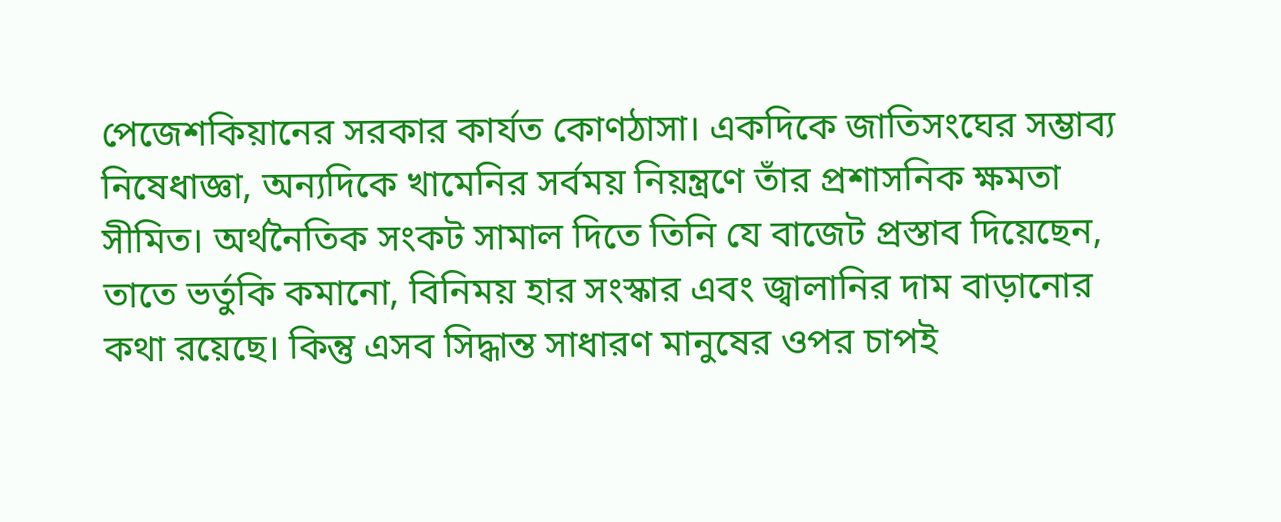পেজেশকিয়ানের সরকার কার্যত কোণঠাসা। একদিকে জাতিসংঘের সম্ভাব্য নিষেধাজ্ঞা, অন্যদিকে খামেনির সর্বময় নিয়ন্ত্রণে তাঁর প্রশাসনিক ক্ষমতা সীমিত। অর্থনৈতিক সংকট সামাল দিতে তিনি যে বাজেট প্রস্তাব দিয়েছেন, তাতে ভর্তুকি কমানো, বিনিময় হার সংস্কার এবং জ্বালানির দাম বাড়ানোর কথা রয়েছে। কিন্তু এসব সিদ্ধান্ত সাধারণ মানুষের ওপর চাপই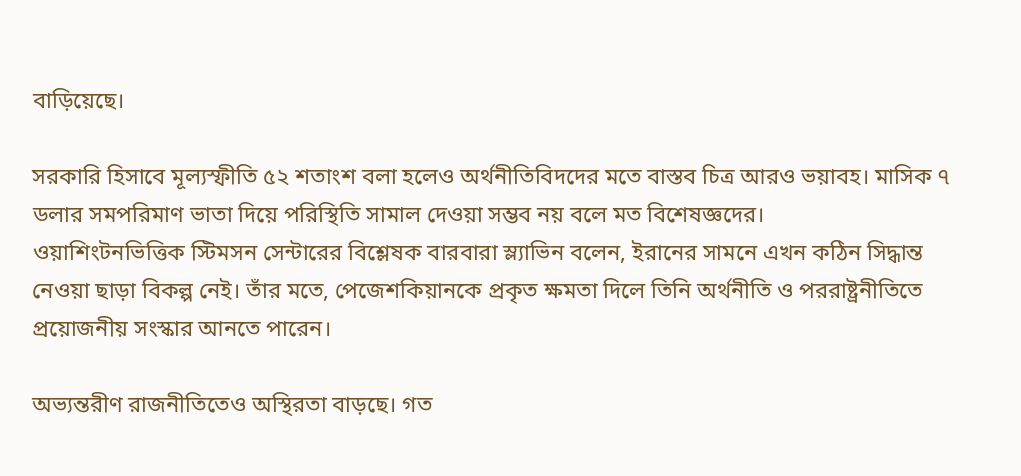বাড়িয়েছে।

সরকারি হিসাবে মূল্যস্ফীতি ৫২ শতাংশ বলা হলেও অর্থনীতিবিদদের মতে বাস্তব চিত্র আরও ভয়াবহ। মাসিক ৭ ডলার সমপরিমাণ ভাতা দিয়ে পরিস্থিতি সামাল দেওয়া সম্ভব নয় বলে মত বিশেষজ্ঞদের।
ওয়াশিংটনভিত্তিক স্টিমসন সেন্টারের বিশ্লেষক বারবারা স্ল্যাভিন বলেন, ইরানের সামনে এখন কঠিন সিদ্ধান্ত নেওয়া ছাড়া বিকল্প নেই। তাঁর মতে, পেজেশকিয়ানকে প্রকৃত ক্ষমতা দিলে তিনি অর্থনীতি ও পররাষ্ট্রনীতিতে প্রয়োজনীয় সংস্কার আনতে পারেন।

অভ্যন্তরীণ রাজনীতিতেও অস্থিরতা বাড়ছে। গত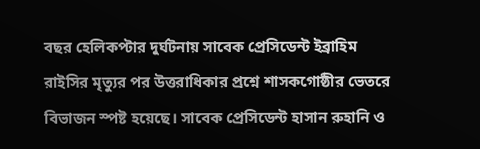বছর হেলিকপ্টার দুর্ঘটনায় সাবেক প্রেসিডেন্ট ইব্রাহিম রাইসির মৃত্যুর পর উত্তরাধিকার প্রশ্নে শাসকগোষ্ঠীর ভেতরে বিভাজন স্পষ্ট হয়েছে। সাবেক প্রেসিডেন্ট হাসান রুহানি ও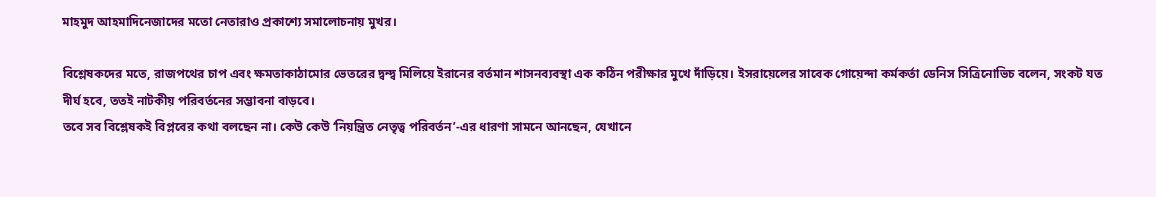মাহমুদ আহমাদিনেজাদের মতো নেতারাও প্রকাশ্যে সমালোচনায় মুখর।

বিশ্লেষকদের মতে, রাজপথের চাপ এবং ক্ষমতাকাঠামোর ভেতরের দ্বন্দ্ব মিলিয়ে ইরানের বর্তমান শাসনব্যবস্থা এক কঠিন পরীক্ষার মুখে দাঁড়িয়ে। ইসরায়েলের সাবেক গোয়েন্দা কর্মকর্তা ডেনিস সিত্রিনোভিচ বলেন, সংকট যত দীর্ঘ হবে, ততই নাটকীয় পরিবর্তনের সম্ভাবনা বাড়বে।
তবে সব বিশ্লেষকই বিপ্লবের কথা বলছেন না। কেউ কেউ ‘নিয়ন্ত্রিত নেতৃত্ব পরিবর্তন’-এর ধারণা সামনে আনছেন, যেখানে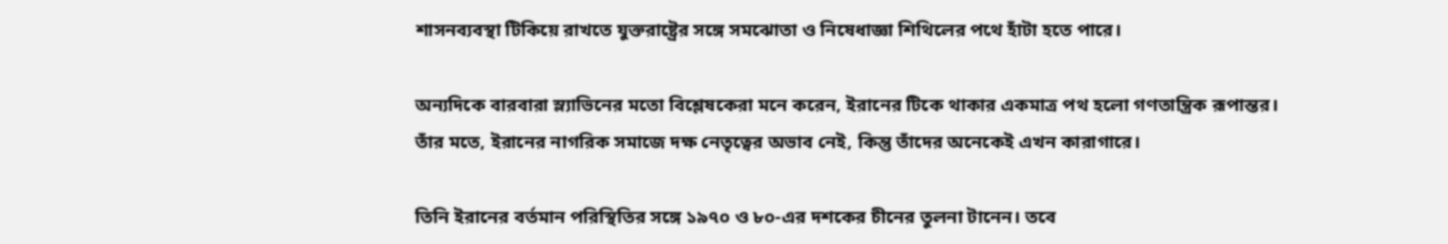শাসনব্যবস্থা টিকিয়ে রাখতে যুক্তরাষ্ট্রের সঙ্গে সমঝোতা ও নিষেধাজ্ঞা শিথিলের পথে হাঁটা হতে পারে।

অন্যদিকে বারবারা স্ল্যাভিনের মতো বিশ্লেষকেরা মনে করেন, ইরানের টিকে থাকার একমাত্র পথ হলো গণতান্ত্রিক রূপান্তর। তাঁর মতে, ইরানের নাগরিক সমাজে দক্ষ নেতৃত্বের অভাব নেই, কিন্তু তাঁদের অনেকেই এখন কারাগারে।

তিনি ইরানের বর্তমান পরিস্থিতির সঙ্গে ১৯৭০ ও ৮০-এর দশকের চীনের তুলনা টানেন। তবে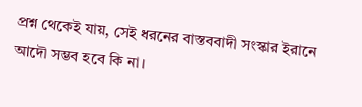প্রশ্ন থেকেই যায়, সেই ধরনের বাস্তববাদী সংস্কার ইরানে আদৌ সম্ভব হবে কি না।